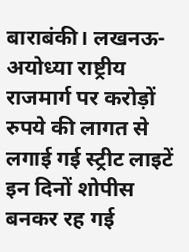बाराबंकी। लखनऊ-अयोध्या राष्ट्रीय राजमार्ग पर करोड़ों रुपये की लागत से लगाई गई स्ट्रीट लाइटें इन दिनों शोपीस बनकर रह गई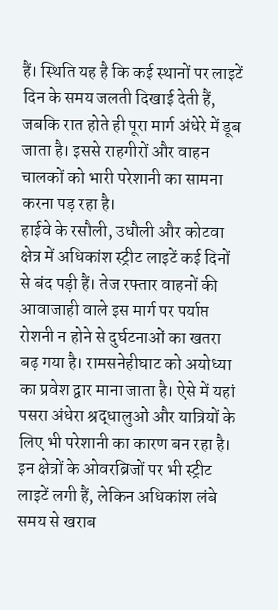हैं। स्थिति यह है कि कई स्थानों पर लाइटें दिन के समय जलती दिखाई देती हैं, जबकि रात होते ही पूरा मार्ग अंधेरे में डूब जाता है। इससे राहगीरों और वाहन चालकों को भारी परेशानी का सामना करना पड़ रहा है।
हाईवे के रसौली, उधौली और कोटवा क्षेत्र में अधिकांश स्ट्रीट लाइटें कई दिनों से बंद पड़ी हैं। तेज रफ्तार वाहनों की आवाजाही वाले इस मार्ग पर पर्याप्त रोशनी न होने से दुर्घटनाओं का खतरा बढ़ गया है। रामसनेहीघाट को अयोध्या का प्रवेश द्वार माना जाता है। ऐसे में यहां पसरा अंधेरा श्रद्धालुओं और यात्रियों के लिए भी परेशानी का कारण बन रहा है।
इन क्षेत्रों के ओवरब्रिजों पर भी स्ट्रीट लाइटें लगी हैं, लेकिन अधिकांश लंबे समय से खराब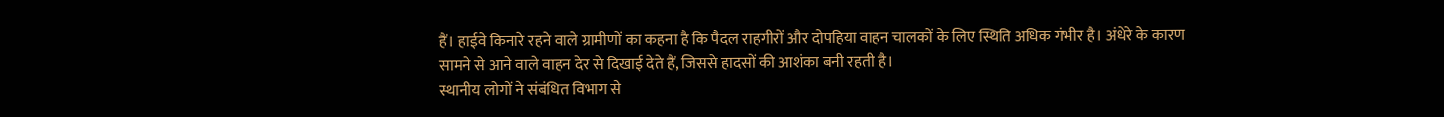हैं। हाईवे किनारे रहने वाले ग्रामीणों का कहना है कि पैदल राहगीरों और दोपहिया वाहन चालकों के लिए स्थिति अधिक गंभीर है। अंधेरे के कारण सामने से आने वाले वाहन देर से दिखाई देते हैं, जिससे हादसों की आशंका बनी रहती है।
स्थानीय लोगों ने संबंधित विभाग से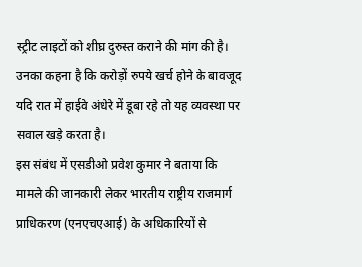स्ट्रीट लाइटों को शीघ्र दुरुस्त कराने की मांग की है। उनका कहना है कि करोड़ों रुपये खर्च होने के बावजूद यदि रात में हाईवे अंधेरे में डूबा रहे तो यह व्यवस्था पर सवाल खड़े करता है।
इस संबंध में एसडीओ प्रवेश कुमार ने बताया कि मामले की जानकारी लेकर भारतीय राष्ट्रीय राजमार्ग प्राधिकरण (एनएचएआई) के अधिकारियों से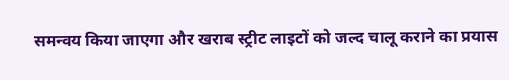समन्वय किया जाएगा और खराब स्ट्रीट लाइटों को जल्द चालू कराने का प्रयास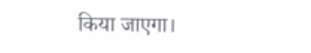किया जाएगा।